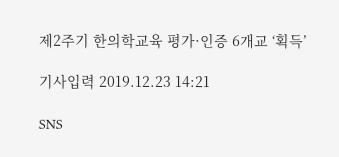제2주기 한의학교육 평가·인증 6개교 ‘획득’

기사입력 2019.12.23 14:21

SNS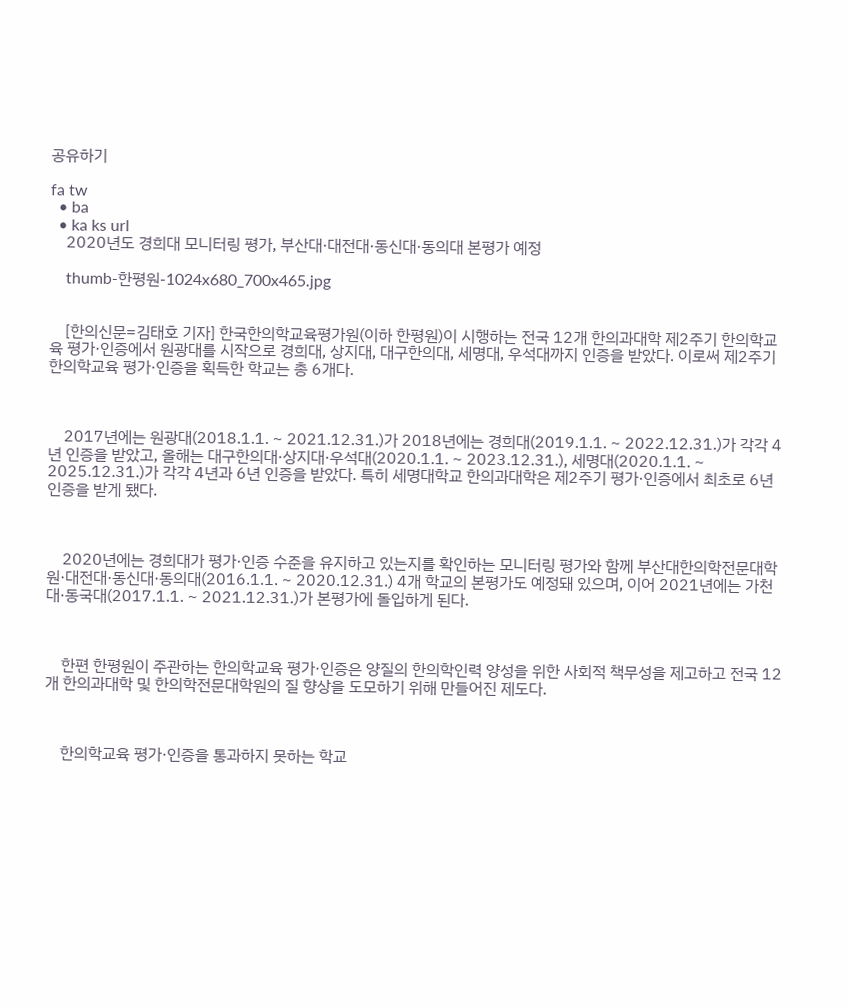공유하기

fa tw
  • ba
  • ka ks url
    2020년도 경희대 모니터링 평가, 부산대·대전대·동신대·동의대 본평가 예정

    thumb-한평원-1024x680_700x465.jpg


    [한의신문=김태호 기자] 한국한의학교육평가원(이하 한평원)이 시행하는 전국 12개 한의과대학 제2주기 한의학교육 평가·인증에서 원광대를 시작으로 경희대, 상지대, 대구한의대, 세명대, 우석대까지 인증을 받았다. 이로써 제2주기 한의학교육 평가·인증을 획득한 학교는 총 6개다.



    2017년에는 원광대(2018.1.1. ~ 2021.12.31.)가 2018년에는 경희대(2019.1.1. ~ 2022.12.31.)가 각각 4년 인증을 받았고, 올해는 대구한의대·상지대·우석대(2020.1.1. ~ 2023.12.31.), 세명대(2020.1.1. ~ 2025.12.31.)가 각각 4년과 6년 인증을 받았다. 특히 세명대학교 한의과대학은 제2주기 평가·인증에서 최초로 6년 인증을 받게 됐다.



    2020년에는 경희대가 평가·인증 수준을 유지하고 있는지를 확인하는 모니터링 평가와 함께 부산대한의학전문대학원·대전대·동신대·동의대(2016.1.1. ~ 2020.12.31.) 4개 학교의 본평가도 예정돼 있으며, 이어 2021년에는 가천대·동국대(2017.1.1. ~ 2021.12.31.)가 본평가에 돌입하게 된다.



    한편 한평원이 주관하는 한의학교육 평가·인증은 양질의 한의학인력 양성을 위한 사회적 책무성을 제고하고 전국 12개 한의과대학 및 한의학전문대학원의 질 향상을 도모하기 위해 만들어진 제도다.



    한의학교육 평가·인증을 통과하지 못하는 학교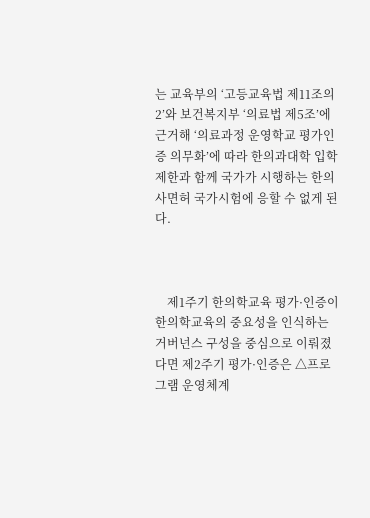는 교육부의 ‘고등교육법 제11조의2’와 보건복지부 ‘의료법 제5조’에 근거해 ‘의료과정 운영학교 평가인증 의무화’에 따라 한의과대학 입학 제한과 함께 국가가 시행하는 한의사면허 국가시험에 응할 수 없게 된다.



    제1주기 한의학교육 평가·인증이 한의학교육의 중요성을 인식하는 거버넌스 구성을 중심으로 이뤄졌다면 제2주기 평가·인증은 △프로그램 운영체계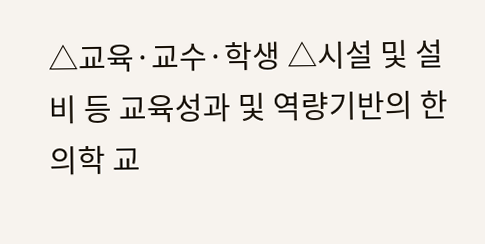△교육·교수·학생 △시설 및 설비 등 교육성과 및 역량기반의 한의학 교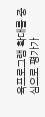육프로그램 확대를 중심으로 평가가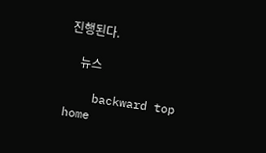진행된다.

    뉴스

    backward top home